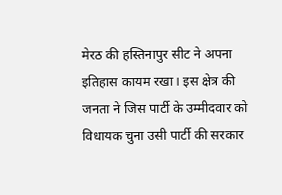मेरठ की हस्तिनापुर सीट ने अपना इतिहास कायम रखा। इस क्षेत्र की जनता ने जिस पार्टी के उम्मीदवार को विधायक चुना उसी पार्टी की सरकार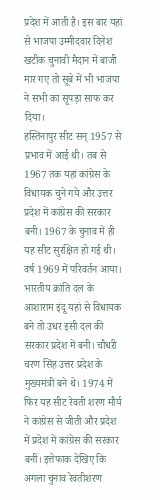प्रदेश में आती है। इस बार यहां से भाजपा उम्मीदवार दिनेश खटीक चुनावी मैदान में बाजी मार गए तो सूबे में भी भाजपा ने सभी का सूपड़ा साफ कर दिया।
हस्तिनापुर सीट सन् 1957 से प्रभाव में आई थी। तब से 1967 तक यहां कांग्रेस के विधायक चुने गये और उत्तर प्रदेश में कांग्रेस की सरकार बनी। 1967 के चुनाव में ही यह सीट सुरक्षित हो गई थी। वर्ष 1969 में परिवर्तन आया। भारतीय क्रांति दल के आशाराम इंदू यहां से विधायक बने तो उधर इसी दल की सरकार प्रदेश में बनी। चौधरी चरण सिंह उत्तर प्रदेश के मुख्यमंत्री बने थे। 1974 में फिर यह सीट रेवती शरण मौर्य ने कांग्रेस से जीती और प्रदेश में प्रदेश में कांग्रेस की सरकार बनीं। इत्तेफाक देखिए कि अगला चुनाव रेवतीशरण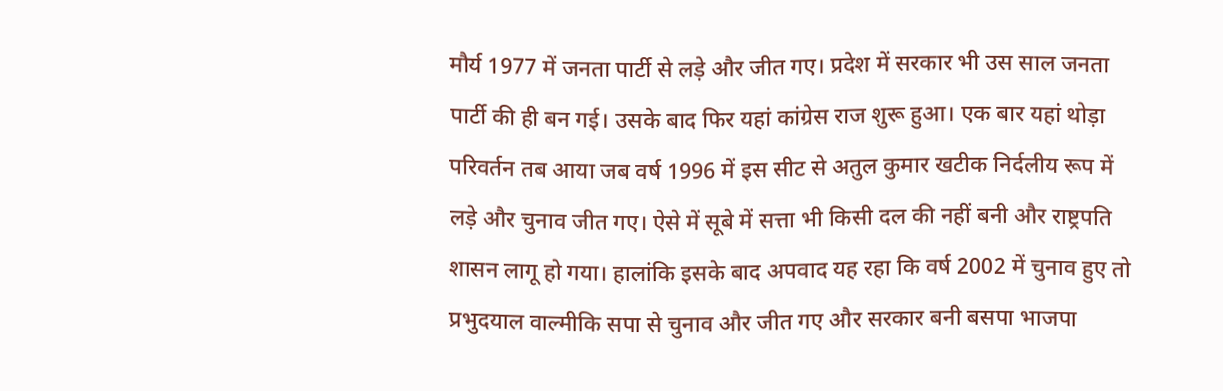मौर्य 1977 में जनता पार्टी से लड़े और जीत गए। प्रदेश में सरकार भी उस साल जनता पार्टी की ही बन गई। उसके बाद फिर यहां कांग्रेस राज शुरू हुआ। एक बार यहां थोड़ा परिवर्तन तब आया जब वर्ष 1996 में इस सीट से अतुल कुमार खटीक निर्दलीय रूप में लड़े और चुनाव जीत गए। ऐसे में सूबे में सत्ता भी किसी दल की नहीं बनी और राष्ट्रपति शासन लागू हो गया। हालांकि इसके बाद अपवाद यह रहा कि वर्ष 2002 में चुनाव हुए तो प्रभुदयाल वाल्मीकि सपा से चुनाव और जीत गए और सरकार बनी बसपा भाजपा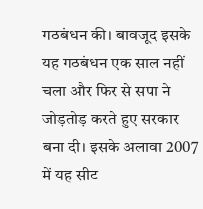गठबंधन की। बावजूद इसके यह गठबंधन एक साल नहीं चला और फिर से सपा ने जोड़तोड़ करते हुए सरकार बना दी। इसके अलावा 2007 में यह सीट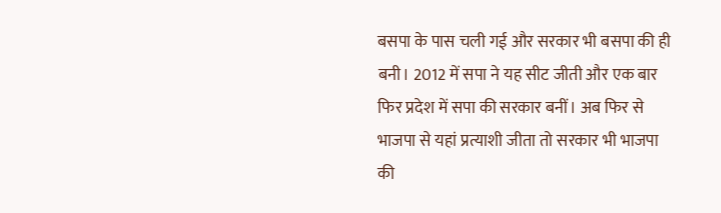बसपा के पास चली गई और सरकार भी बसपा की ही बनी। 2012 में सपा ने यह सीट जीती और एक बार फिर प्रदेश में सपा की सरकार बनीं। अब फिर से भाजपा से यहां प्रत्याशी जीता तो सरकार भी भाजपा की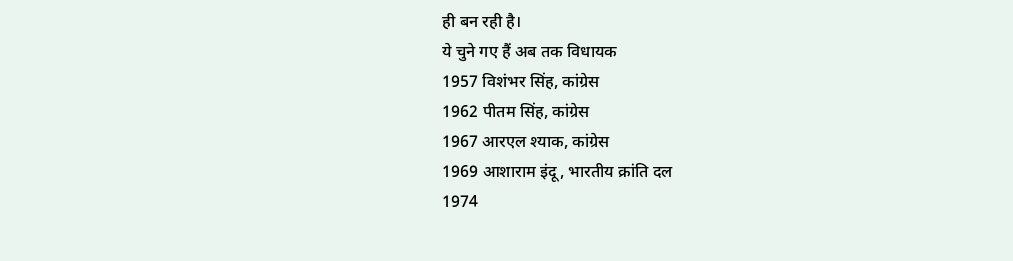ही बन रही है।
ये चुने गए हैं अब तक विधायक
1957 विशंभर सिंह, कांग्रेस
1962 पीतम सिंह, कांग्रेस
1967 आरएल श्याक, कांग्रेस
1969 आशाराम इंदू, भारतीय क्रांति दल
1974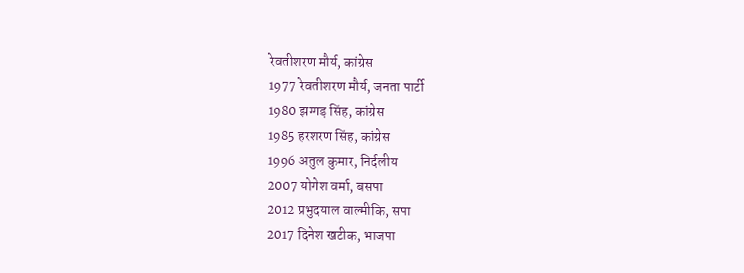रेवतीशरण मौर्य, कांग्रेस
1977 रेवतीशरण मौर्य, जनता पार्टी
1980 झग्गड़ सिंह, कांग्रेस
1985 हरशरण सिंह, कांग्रेस
1996 अतुल कुमार, निर्दलीय
2007 योगेश वर्मा, बसपा
2012 प्रभुदयाल वाल्मीकि, सपा
2017 दिनेश खटीक, भाजपा